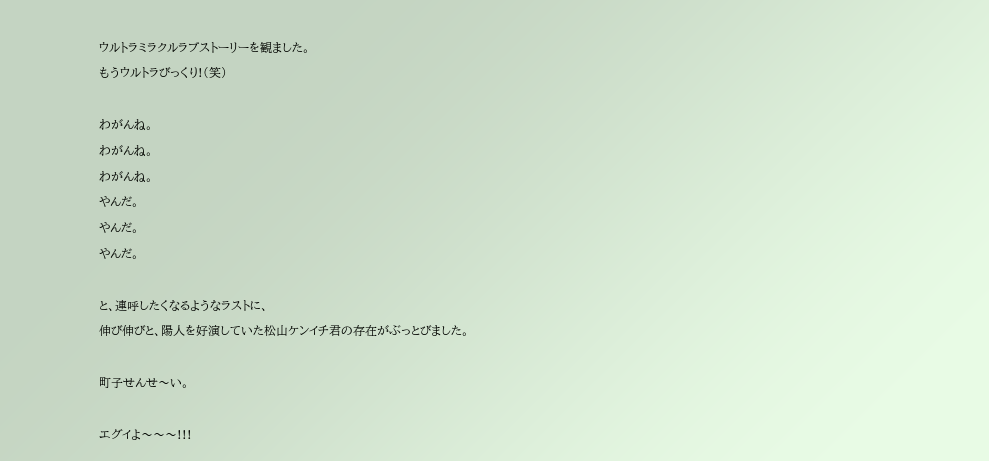ウルトラミラクルラブストーリーを観ました。
もうウルトラびっくり!(笑)

わがんね。
わがんね。
わがんね。
やんだ。
やんだ。
やんだ。

と、連呼したくなるようなラストに、
伸び伸びと、陽人を好演していた松山ケンイチ君の存在がぶっとびました。

町子せんせ〜い。

エグイよ〜〜〜!!!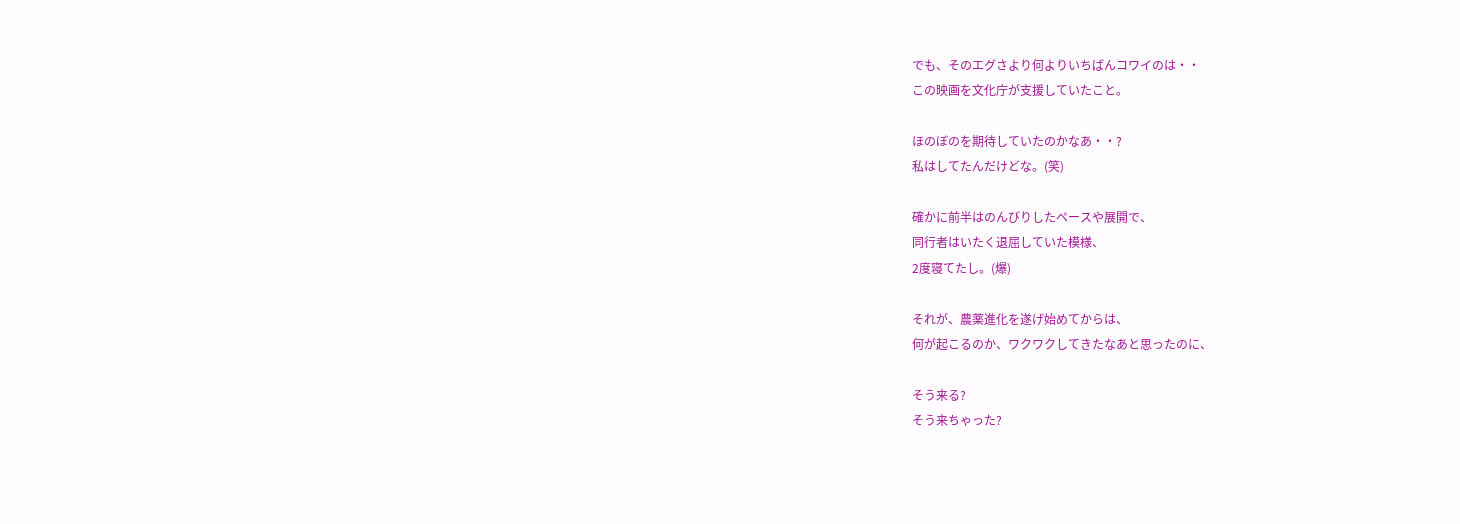でも、そのエグさより何よりいちばんコワイのは・・
この映画を文化庁が支援していたこと。

ほのぼのを期待していたのかなあ・・?
私はしてたんだけどな。(笑)

確かに前半はのんびりしたペースや展開で、
同行者はいたく退屈していた模様、
2度寝てたし。(爆)

それが、農薬進化を遂げ始めてからは、
何が起こるのか、ワクワクしてきたなあと思ったのに、

そう来る?
そう来ちゃった?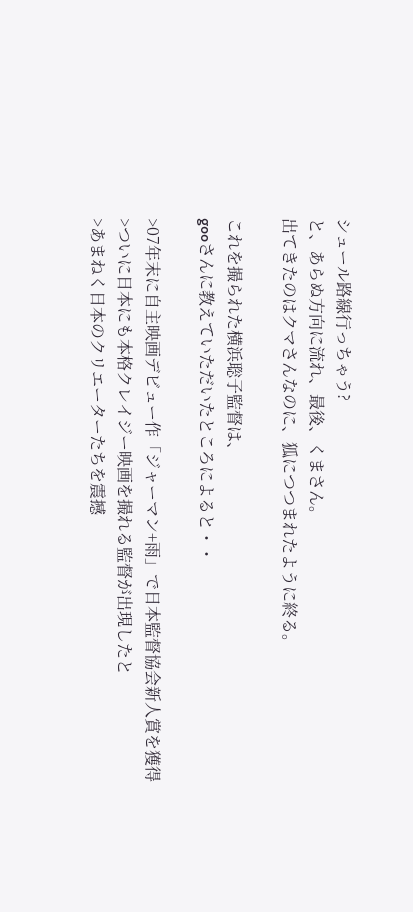シュール路線行っちゃう?
と、あらぬ方向に流れ、最後、くまさん。
出てきたのはクマさんなのに、狐につつまれたように終る。

これを撮られた横浜聡子監督は、
gooさんに教えていただいたところによると・・

>07年末に自主映画デビュー作「ジャーマン+雨」で日本監督協会新人賞を獲得
>ついに日本にも本格クレイジー映画を撮れる監督が出現したと
>あまねく日本のクリエーターたちを震撼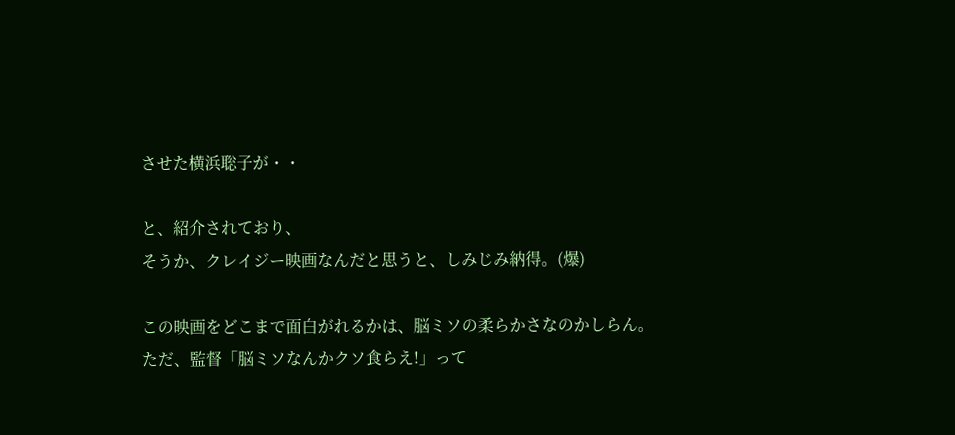させた横浜聡子が・・

と、紹介されており、
そうか、クレイジー映画なんだと思うと、しみじみ納得。(爆)

この映画をどこまで面白がれるかは、脳ミソの柔らかさなのかしらん。
ただ、監督「脳ミソなんかクソ食らえ!」って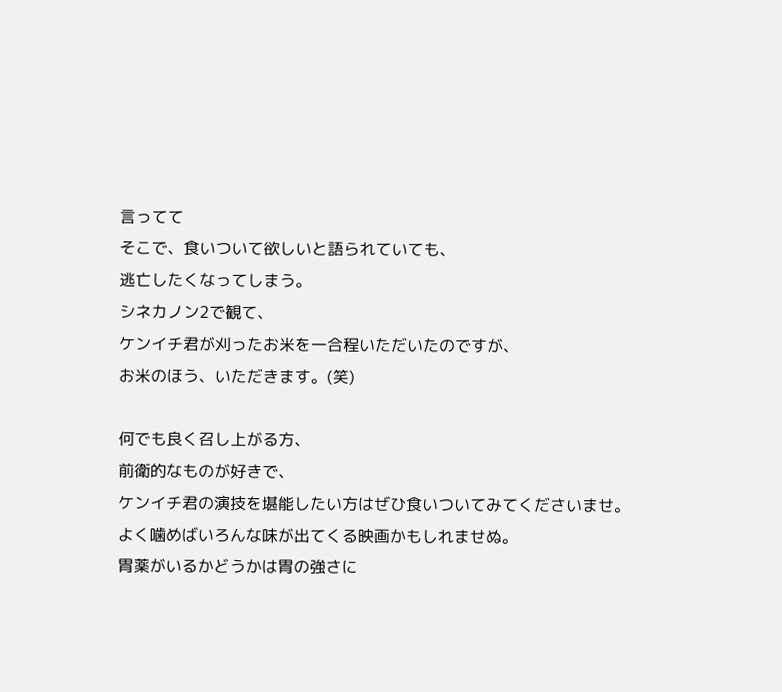言ってて
そこで、食いついて欲しいと語られていても、
逃亡したくなってしまう。
シネカノン2で観て、
ケンイチ君が刈ったお米を一合程いただいたのですが、
お米のほう、いただきます。(笑)

何でも良く召し上がる方、
前衛的なものが好きで、
ケンイチ君の演技を堪能したい方はぜひ食いついてみてくださいませ。
よく噛めばいろんな味が出てくる映画かもしれませぬ。
胃薬がいるかどうかは胃の強さに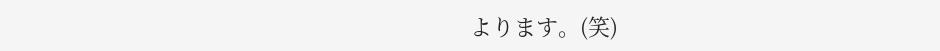よります。(笑)